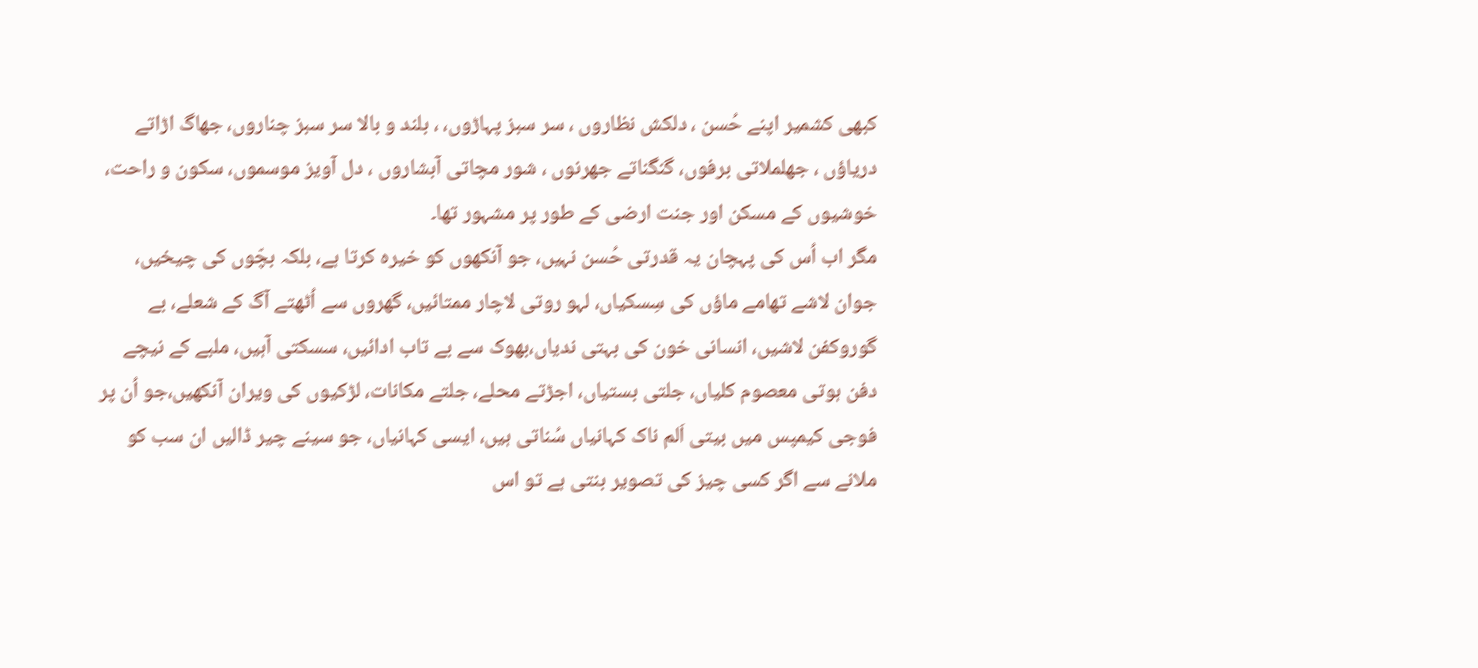کبھی کشمیر اپنے حُسن ، دلکش نظاروں ، سر سبز پہاڑوں، ، بلند و بالا سر سبز چناروں، جھاگ اڑاتے دریاؤں ، جھلملاتی برفوں، گنگناتے جھرنوں ، شور مچاتی آبشاروں ، دل آویز موسموں، سکون و راحت، خوشیوں کے مسکن اور جنت ارضی کے طور پر مشہور تھا۔
مگر اب اُس کی پہچان یہ قدرتی حُسن نہیں، جو آنکھوں کو خیرہ کرتا ہے، بلکہ بچّوں کی چیخیں، جوان لاشے تھامے ماؤں کی سِسکیاں، لہو روتی لاچار ممتائیں، گھروں سے اُٹھتے آگ کے شعلے، بے گوروکفن لاشیں، انسانی خون کی بہتی ندیاں،بھوک سے بے تاب ادائیں، سسکتی آہیں، ملبے کے نیچے دفن ہوتی معصوم کلیاں، جلتی بستیاں، اجڑتے محلے، جلتے مکانات، لڑکیوں کی ویران آنکھیں،جو اُن پر فوجی کیمپس میں بیتی اَلم ناک کہانیاں سُناتی ہیں، ایسی کہانیاں، جو سینے چیر ڈالیں ان سب کو ملانے سے اگر کسی چیز کی تصویر بنتی ہے تو اس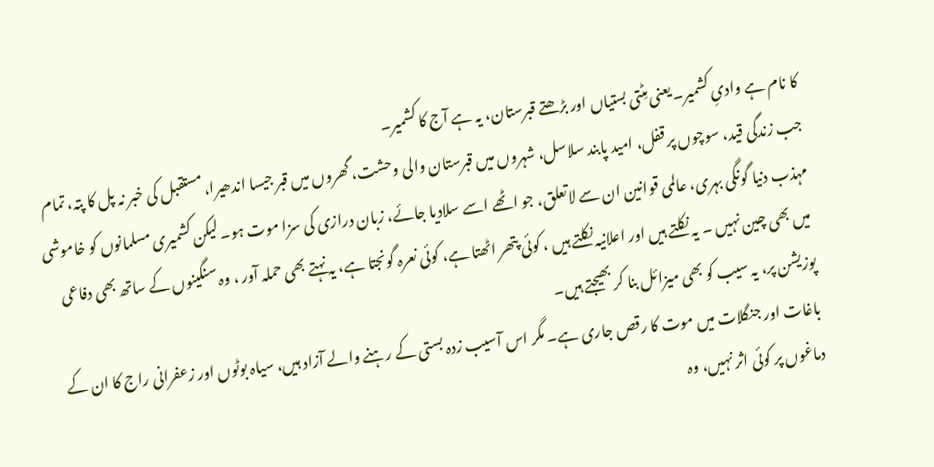کا نام ہے وادیِ کشمیر۔ یعنی مِٹتی بستیاں اور بڑھتے قبرستان، یہ ہے آج کا کشمیر۔
جب زندگی قید، سوچوں پر قفل، امید پابند سلاسل، شہروں میں قبرستان والی وحشت، گھروں میں قبر جیسا اندھیرا، مستقبل کی خبر نہ پل کا پتہ، تمام مہذب دنیا گونگی بہری، عالمی قوانین ان سے لاتعلق، جو اٹھے اسے سلادیا جائے، زبان درازی کی سزا موت ہو۔ لیکن کشمیری مسلمانوں کو خاموشی میں بھی چین نہیں ۔ یہ نکلتے ہیں اور اعلانیہ نکلتے ہیں ، کوئی پتھر اٹھتا ہے، کوئی نعرہ گونجتا ہے، یہ نہتے بھی حملہ آور ، وہ سنگینوں کے ساتھ بھی دفاعی پوزیشن پر، یہ سیب کو بھی میزائل بنا کر بھیجتے ہیں۔
باغات اور جنگلات میں موت کا رقص جاری ہے۔ مگر اس آسیب زدہ بستی کے رہنے والے آزاد ہیں، سیاہ بوٹوں اور زعفرانی راج کا ان کے دماغوں پر کوئی اثر نہیں، وہ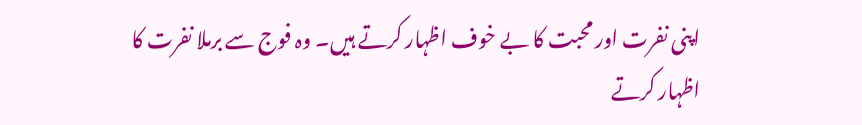اپنی نفرت اور محبت کا بے خوف اظہار کرتے ہیں۔ وہ فوج سے برملا نفرت کا اظہار کرتے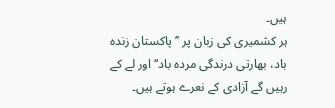ہیں۔
ہر کشمیری کی زبان پر ’’پاکستان زندہ باد، بھارتی درندگی مردہ باد‘‘ اور لے کے رہیں گے آزادی کے نعرے ہوتے ہیں۔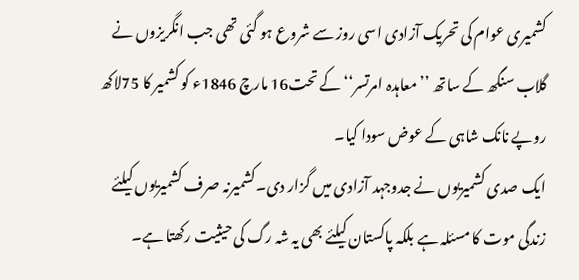کشمیری عوام کی تحریک آزادی اسی روز سے شروع ہو گئی تھی جب انگریزوں نے گلاب سنگھ کے ساتھ ’’معاہدہ امرتسر‘‘ کے تحت16 مارچ 1846ء کو کشمیر کا 75لاکھ روپے نانک شاہی کے عوض سودا کیا۔
ایک صدی کشمیریوں نے جدوجہد آزادی میں گزار دی۔کشمیرنہ صرف کشمیریوں کیلئے زندگی موت کا مسئلہ ہے بلکہ پاکستان کیلئے بھی یہ شہ رگ کی حیثیت رکھتا ہے۔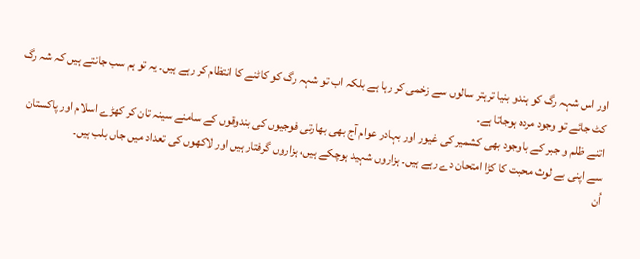اور اس شہہ رگ کو ہندو بنیا ترہتر سالوں سے زخمی کر رہا ہے بلکہ اب تو شہہ رگ کو کاٹنے کا انتظام کر رہے ہیں۔ یہ تو ہم سب جانتے ہیں کہ شہ رگ کٹ جائے تو وجود مردہ ہوجاتا ہے۔
اتنے ظلم و جبر کے باوجود بھی کشمیر کی غیور اور بہادر عوام آج بھی بھارتی فوجیوں کی بندوقوں کے سامنے سینہ تان کر کھڑے اسلام اور پاکستان سے اپنی بے لوث محبت کا کڑا امتحان دے رہے ہیں۔ ہزاروں شہید ہوچکے ہیں، ہزاروں گرفتار ہیں اور لاکھوں کی تعداد میں جاں بلب ہیں۔
اُن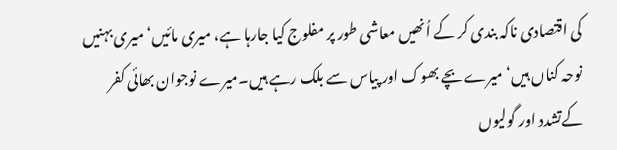کی اقتصادی ناکہ بندی کر کے اُنھیں معاشی طور پر مفلوج کیا جارہا ہے، میری مائیں‘میری بہنیں نوحہ کناں ہیں‘میرے بچے بھوک اور پیاس سے بلک رہے ہیں۔میرے نوجوان بھائی کفر کےتشدد اور گولیوں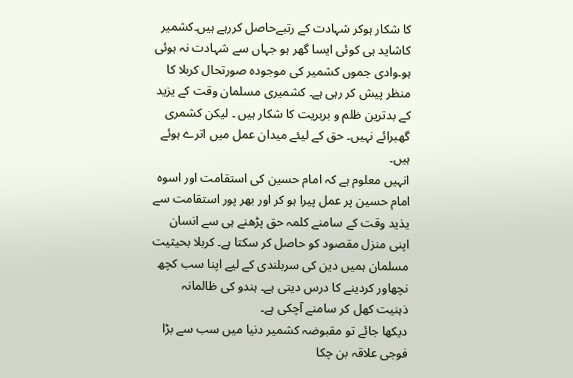کا شکار ہوکر شہادت کے رتبےحاصل کررہے ہیں۔کشمیر کاشاید ہی کوئی ایسا گھر ہو جہاں سے شہادت نہ ہوئی ہو۔وادی جموں کشمیر کی موجودہ صورتحال کربلا کا منظر پیش کر رہی ہے۔ کشمیری مسلمان وقت کے یزید کے بدترین ظلم و بربریت کا شکار ہیں ۔ لیکن کشمری گھبرائے نہیں۔ حق کے لیئے میدان عمل میں اترے ہوئے ہیں۔
انہیں معلوم ہے کہ امام حسین کی استقامت اور اسوہ امام حسین پر عمل پیرا ہو کر اور بھر پور استقامت سے یذید وقت کے سامنے کلمہ حق پڑھنے ہی سے انسان اپنی منزل مقصود کو حاصل کر سکتا ہے۔ کربلا بحیثیت مسلمان ہمیں دین کی سربلندی کے لیے اپنا سب کچھ نچھاور کردینے کا درس دیتی ہے۔ ہندو کی ظالمانہ ذہنیت کھل کر سامنے آچکی ہے۔
دیکھا جائے تو مقبوضہ کشمیر دنیا میں سب سے بڑا فوجی علاقہ بن چکا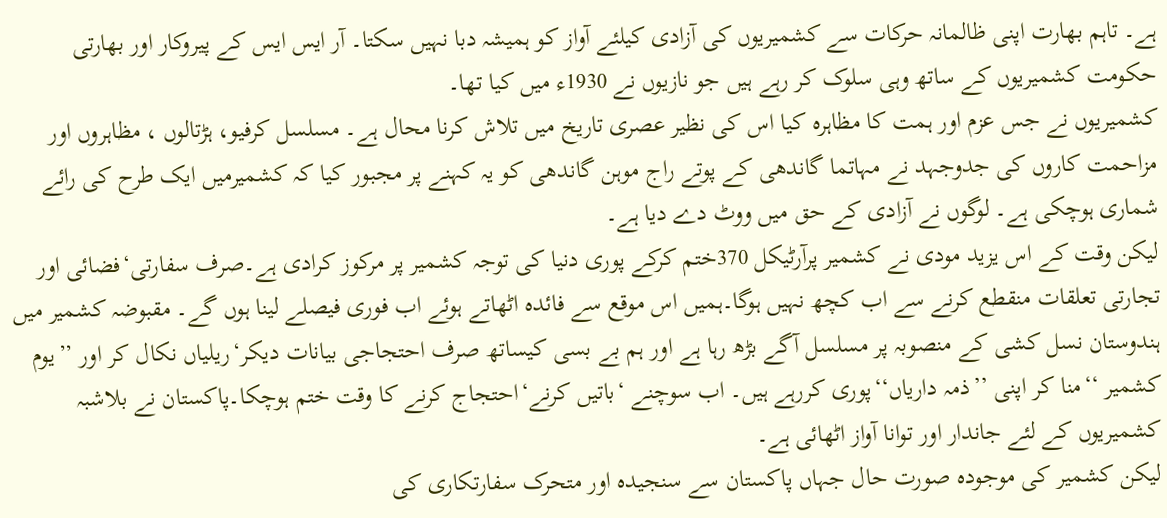ہے۔ تاہم بھارت اپنی ظالمانہ حرکات سے کشمیریوں کی آزادی کیلئے آواز کو ہمیشہ دبا نہیں سکتا۔ آر ایس ایس کے پیروکار اور بھارتی حکومت کشمیریوں کے ساتھ وہی سلوک کر رہے ہیں جو نازیوں نے 1930ء میں کیا تھا۔
کشمیریوں نے جس عزم اور ہمت کا مظاہرہ کیا اس کی نظیر عصری تاریخ میں تلاش کرنا محال ہے۔ مسلسل کرفیو، ہڑتالوں ، مظاہروں اور مزاحمت کاروں کی جدوجہد نے مہاتما گاندھی کے پوتے راج موہن گاندھی کو یہ کہنے پر مجبور کیا کہ کشمیرمیں ایک طرح کی رائے شماری ہوچکی ہے۔ لوگوں نے آزادی کے حق میں ووٹ دے دیا ہے۔
لیکن وقت کے اس یزید مودی نے کشمیر پرآرٹیکل 370ختم کرکے پوری دنیا کی توجہ کشمیر پر مرکوز کرادی ہے۔صرف سفارتی‘فضائی اور تجارتی تعلقات منقطع کرنے سے اب کچھ نہیں ہوگا۔ہمیں اس موقع سے فائدہ اٹھاتے ہوئے اب فوری فیصلے لینا ہوں گے۔ مقبوضہ کشمیر میں ہندوستان نسل کشی کے منصوبہ پر مسلسل آگے بڑھ رہا ہے اور ہم بے بسی کیساتھ صرف احتجاجی بیانات دیکر‘ریلیاں نکال کر اور ’’یوم کشمیر ‘‘منا کر اپنی ’’ذمہ داریاں‘‘پوری کررہے ہیں۔ اب سوچنے ‘باتیں کرنے‘احتجاج کرنے کا وقت ختم ہوچکا۔پاکستان نے بلاشبہ کشمیریوں کے لئے جاندار اور توانا آواز اٹھائی ہے۔
لیکن کشمیر کی موجودہ صورت حال جہاں پاکستان سے سنجیدہ اور متحرک سفارتکاری کی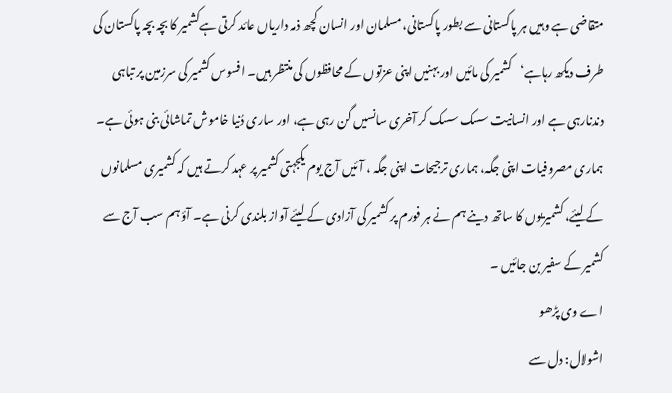متقاضی ہے وہیں ہر پاکستانی سے بطور پاکستانی، مسلمان اور انسان کچھ ذمہ داریاں عائد کرتی ہےکشمیر کا بچہ بچہ پاکستان کی طرف دیکھ رہاہے‘کشمیر کی مائیں اور بہنیں اپنی عزتوں کے محافظوں کی منتظر ہیں۔ افسوس کشمیر کی سرزمین پر تباہی دندنارہی ہے اور انسانیت سسک سسک کر آخری سانسیں گن رہی ہے، اور ساری دُنیا خاموش تماشائی بنی ہوئی ہے۔ ہماری مصروفیات اپنی جگہ، ہماری ترجیحات اپنی جگہ ، آئیں آج یوم یکجہتی کشمیر پر عہد کرتے ہیں کہ کشمیری مسلمانوں کے لیئے، کشمیریوں کا ساتھ دینے ہم نے ہر فورم پر کشمیر کی آزادی کے لیئے آواز بلندی کرنی ہے۔ آؤ ہم سب آج سے کشمیر کے سفیر بن جائیں ۔
اے وی پڑھو
اشولال: دل سے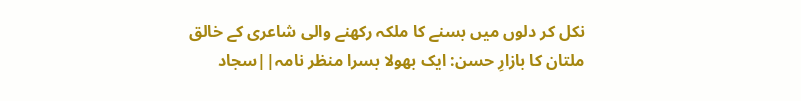نکل کر دلوں میں بسنے کا ملکہ رکھنے والی شاعری کے خالق
ملتان کا بازارِ حسن: ایک بھولا بسرا منظر نامہ||سجاد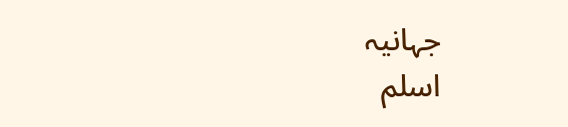جہانیہ
اسلم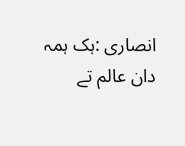انصاری :ہک ہمہ دان عالم تے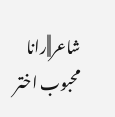شاعر||رانا محبوب اختر